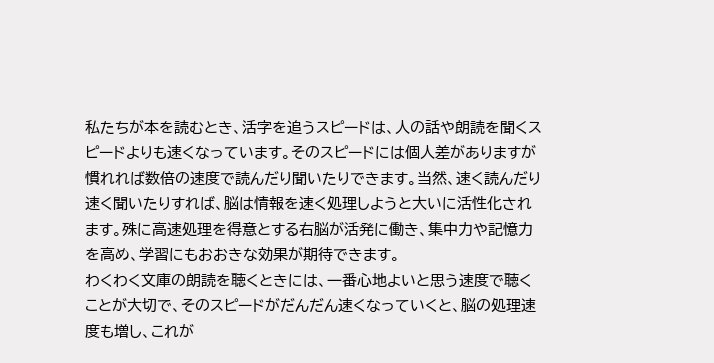私たちが本を読むとき、活字を追うスピードは、人の話や朗読を聞くスピードよりも速くなっています。そのスピードには個人差がありますが慣れれば数倍の速度で読んだり聞いたりできます。当然、速く読んだり速く聞いたりすれば、脳は情報を速く処理しようと大いに活性化されます。殊に高速処理を得意とする右脳が活発に働き、集中力や記憶力を高め、学習にもおおきな効果が期待できます。
わくわく文庫の朗読を聴くときには、一番心地よいと思う速度で聴くことが大切で、そのスピードがだんだん速くなっていくと、脳の処理速度も増し、これが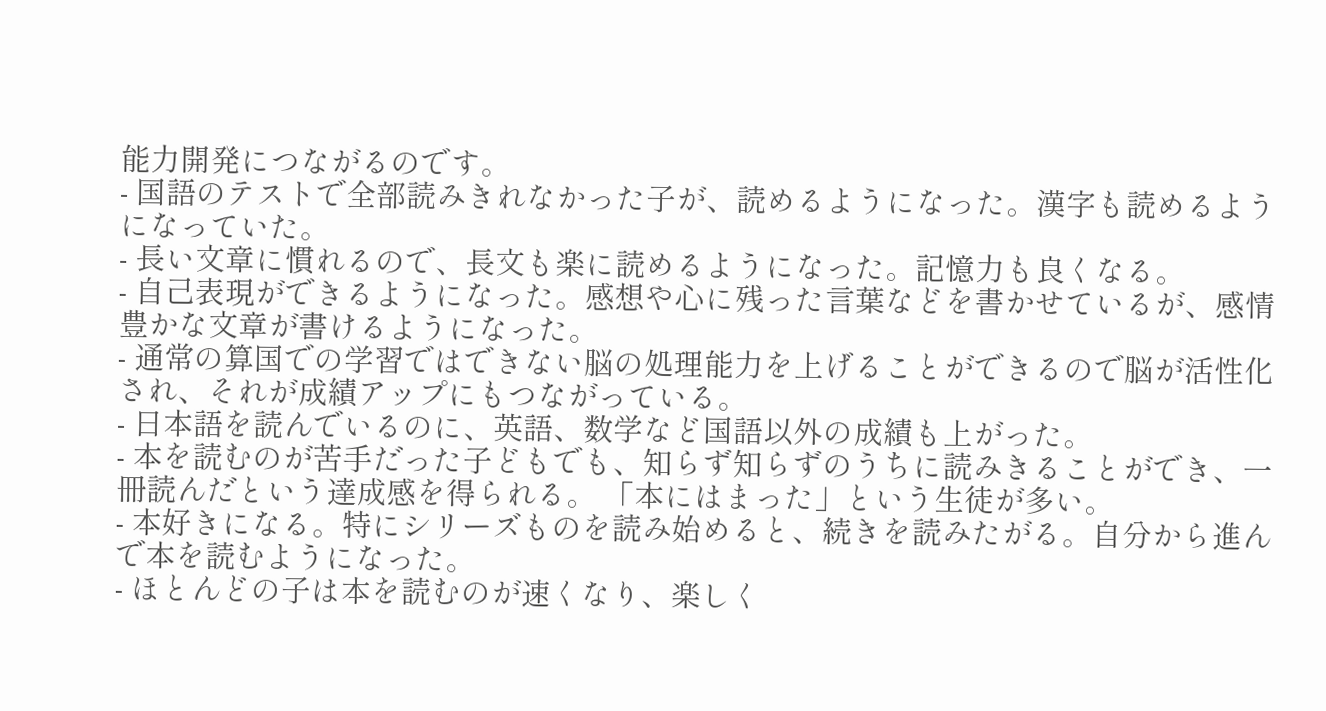能力開発につながるのです。
- 国語のテストで全部読みきれなかった子が、読めるようになった。漢字も読めるようになっていた。
- 長い文章に慣れるので、長文も楽に読めるようになった。記憶力も良くなる。
- 自己表現ができるようになった。感想や心に残った言葉などを書かせているが、感情豊かな文章が書けるようになった。
- 通常の算国での学習ではできない脳の処理能力を上げることができるので脳が活性化され、それが成績アップにもつながっている。
- 日本語を読んでいるのに、英語、数学など国語以外の成績も上がった。
- 本を読むのが苦手だった子どもでも、知らず知らずのうちに読みきることができ、一冊読んだという達成感を得られる。 「本にはまった」という生徒が多い。
- 本好きになる。特にシリーズものを読み始めると、続きを読みたがる。自分から進んで本を読むようになった。
- ほとんどの子は本を読むのが速くなり、楽しく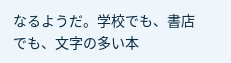なるようだ。学校でも、書店でも、文字の多い本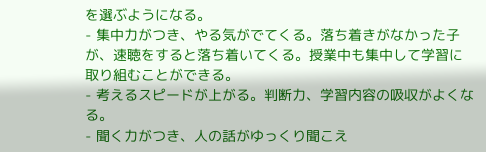を選ぶようになる。
- 集中力がつき、やる気がでてくる。落ち着きがなかった子が、速聴をすると落ち着いてくる。授業中も集中して学習に取り組むことができる。
- 考えるスピードが上がる。判断力、学習内容の吸収がよくなる。
- 聞く力がつき、人の話がゆっくり聞こえ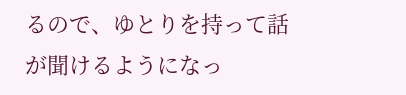るので、ゆとりを持って話が聞けるようになっ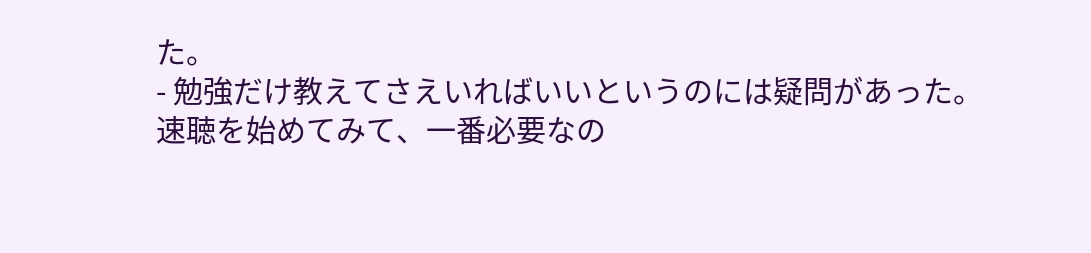た。
- 勉強だけ教えてさえいればいいというのには疑問があった。速聴を始めてみて、一番必要なの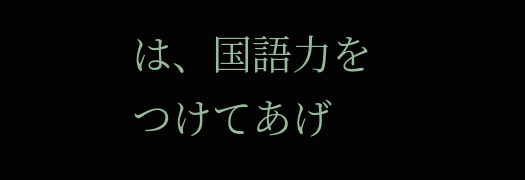は、国語力をつけてあげ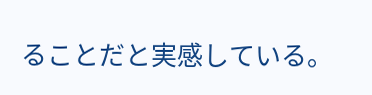ることだと実感している。